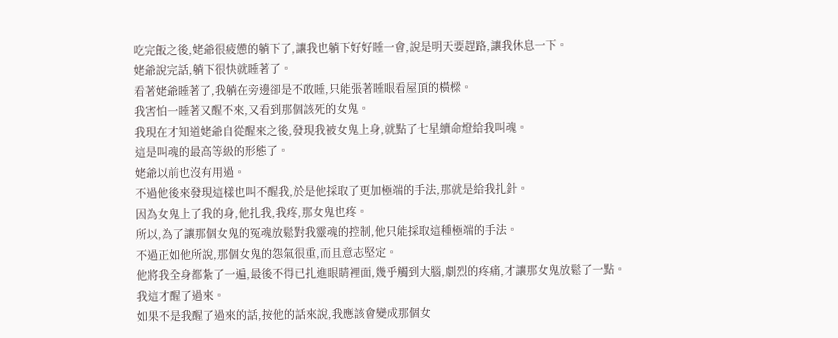吃完飯之後,姥爺很疲憊的躺下了,讓我也躺下好好睡一會,說是明天要趕路,讓我休息一下。
姥爺說完話,躺下很快就睡著了。
看著姥爺睡著了,我躺在旁邊卻是不敢睡,只能張著睡眼看屋頂的橫樑。
我害怕一睡著又醒不來,又看到那個該死的女鬼。
我現在才知道姥爺自從醒來之後,發現我被女鬼上身,就點了七星續命燈給我叫魂。
這是叫魂的最高等級的形態了。
姥爺以前也沒有用過。
不過他後來發現這樣也叫不醒我,於是他採取了更加極端的手法,那就是給我扎針。
因為女鬼上了我的身,他扎我,我疼,那女鬼也疼。
所以,為了讓那個女鬼的冤魂放鬆對我靈魂的控制,他只能採取這種極端的手法。
不過正如他所說,那個女鬼的怨氣很重,而且意志堅定。
他將我全身都紮了一遍,最後不得已扎進眼睛裡面,幾乎觸到大腦,劇烈的疼痛,才讓那女鬼放鬆了一點。
我這才醒了過來。
如果不是我醒了過來的話,按他的話來說,我應該會變成那個女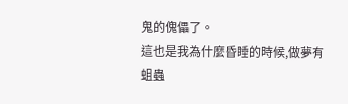鬼的傀儡了。
這也是我為什麼昏睡的時候,做夢有蛆蟲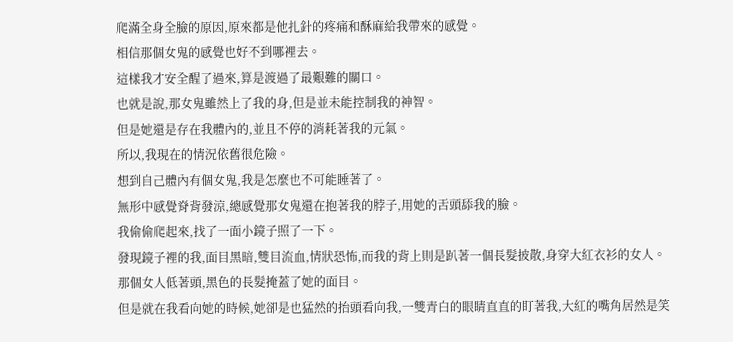爬滿全身全臉的原因,原來都是他扎針的疼痛和酥麻給我帶來的感覺。
相信那個女鬼的感覺也好不到哪裡去。
這樣我才安全醒了過來,算是渡過了最艱難的關口。
也就是說,那女鬼雖然上了我的身,但是並未能控制我的神智。
但是她還是存在我體內的,並且不停的消耗著我的元氣。
所以,我現在的情況依舊很危險。
想到自己體內有個女鬼,我是怎麼也不可能睡著了。
無形中感覺脊背發涼,總感覺那女鬼還在抱著我的脖子,用她的舌頭舔我的臉。
我偷偷爬起來,找了一面小鏡子照了一下。
發現鏡子裡的我,面目黑暗,雙目流血,情狀恐怖,而我的背上則是趴著一個長髮披散,身穿大紅衣衫的女人。
那個女人低著頭,黑色的長髮掩蓋了她的面目。
但是就在我看向她的時候,她卻是也猛然的抬頭看向我,一雙青白的眼睛直直的盯著我,大紅的嘴角居然是笑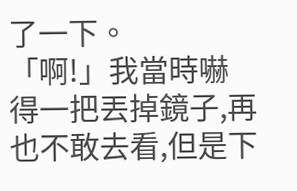了一下。
「啊!」我當時嚇得一把丟掉鏡子,再也不敢去看,但是下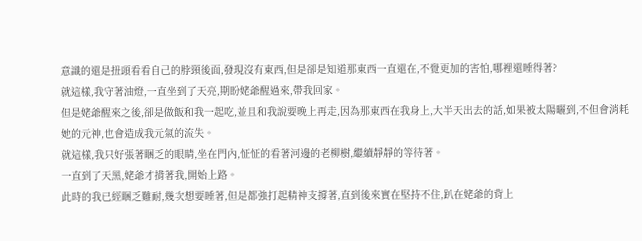意識的還是扭頭看看自己的脖頸後面,發現沒有東西,但是卻是知道那東西一直還在,不覺更加的害怕,哪裡還睡得著?
就這樣,我守著油燈,一直坐到了天亮,期盼姥爺醒過來,帶我回家。
但是姥爺醒來之後,卻是做飯和我一起吃,並且和我說要晚上再走,因為那東西在我身上,大半天出去的話,如果被太陽曬到,不但會消耗她的元神,也會造成我元氣的流失。
就這樣,我只好張著睏乏的眼睛,坐在門內,怔怔的看著河邊的老柳樹,繼續靜靜的等待著。
一直到了天黑,姥爺才揹著我,開始上路。
此時的我已經睏乏難耐,幾次想要睡著,但是都強打起精神支撐著,直到後來實在堅持不住,趴在姥爺的背上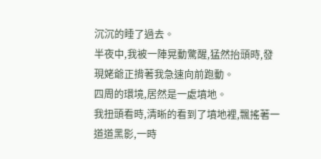沉沉的睡了過去。
半夜中,我被一陣晃動驚醒,猛然抬頭時,發現姥爺正揹著我急速向前跑動。
四周的環境,居然是一處墳地。
我扭頭看時,清晰的看到了墳地裡,飄搖著一道道黑影,一時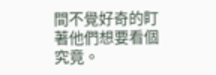間不覺好奇的盯著他們想要看個究竟。